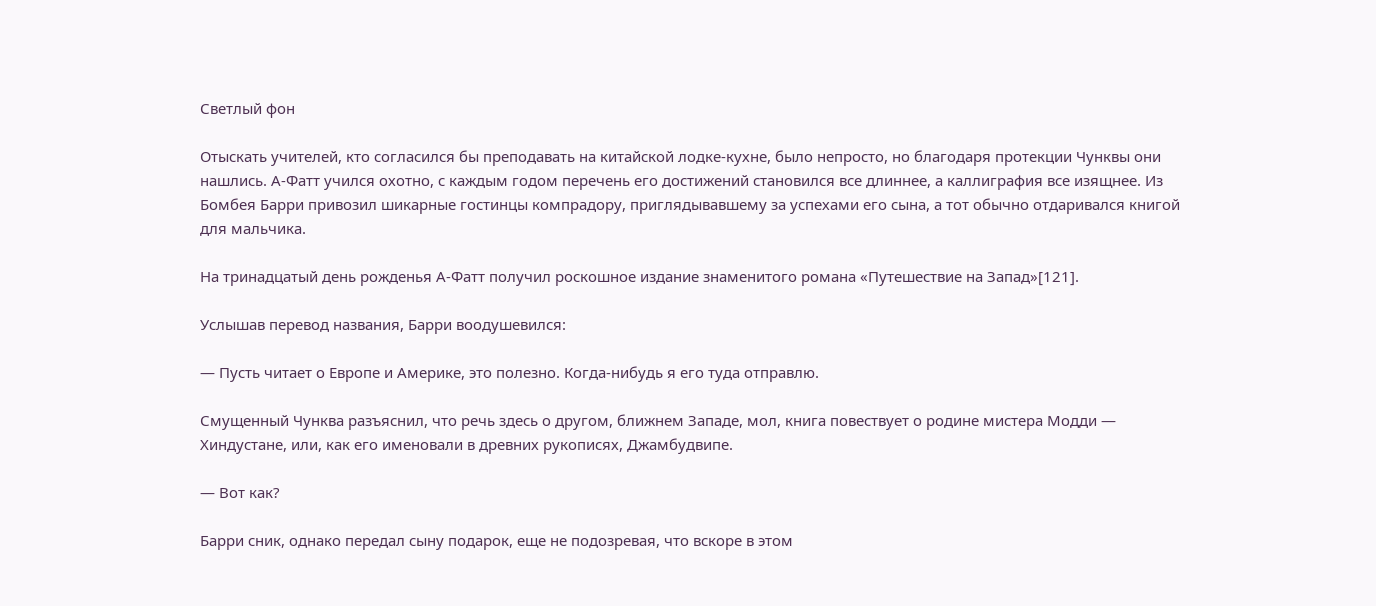Светлый фон

Отыскать учителей, кто согласился бы преподавать на китайской лодке-кухне, было непросто, но благодаря протекции Чунквы они нашлись. А-Фатт учился охотно, с каждым годом перечень его достижений становился все длиннее, а каллиграфия все изящнее. Из Бомбея Барри привозил шикарные гостинцы компрадору, приглядывавшему за успехами его сына, а тот обычно отдаривался книгой для мальчика.

На тринадцатый день рожденья А-Фатт получил роскошное издание знаменитого романа «Путешествие на Запад»[121].

Услышав перевод названия, Барри воодушевился:

— Пусть читает о Европе и Америке, это полезно. Когда-нибудь я его туда отправлю.

Смущенный Чунква разъяснил, что речь здесь о другом, ближнем Западе, мол, книга повествует о родине мистера Модди — Хиндустане, или, как его именовали в древних рукописях, Джамбудвипе.

— Вот как?

Барри сник, однако передал сыну подарок, еще не подозревая, что вскоре в этом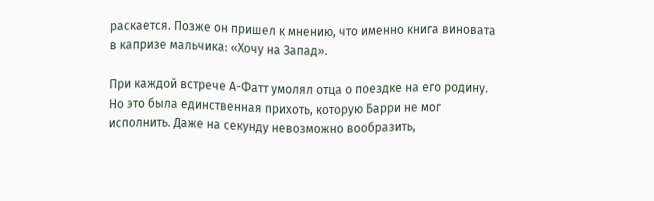раскается. Позже он пришел к мнению, что именно книга виновата в капризе мальчика: «Хочу на Запад».

При каждой встрече А-Фатт умолял отца о поездке на его родину. Но это была единственная прихоть, которую Барри не мог исполнить. Даже на секунду невозможно вообразить,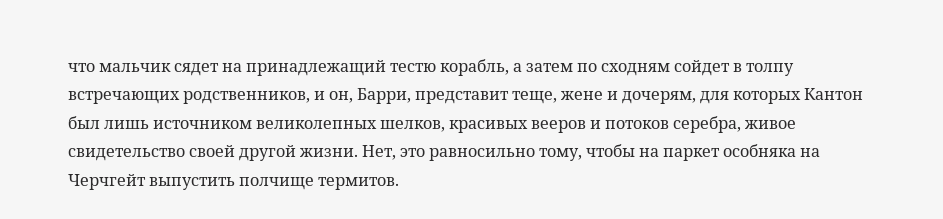что мальчик сядет на принадлежащий тестю корабль, а затем по сходням сойдет в толпу встречающих родственников, и он, Барри, представит теще, жене и дочерям, для которых Кантон был лишь источником великолепных шелков, красивых вееров и потоков серебра, живое свидетельство своей другой жизни. Нет, это равносильно тому, чтобы на паркет особняка на Черчгейт выпустить полчище термитов.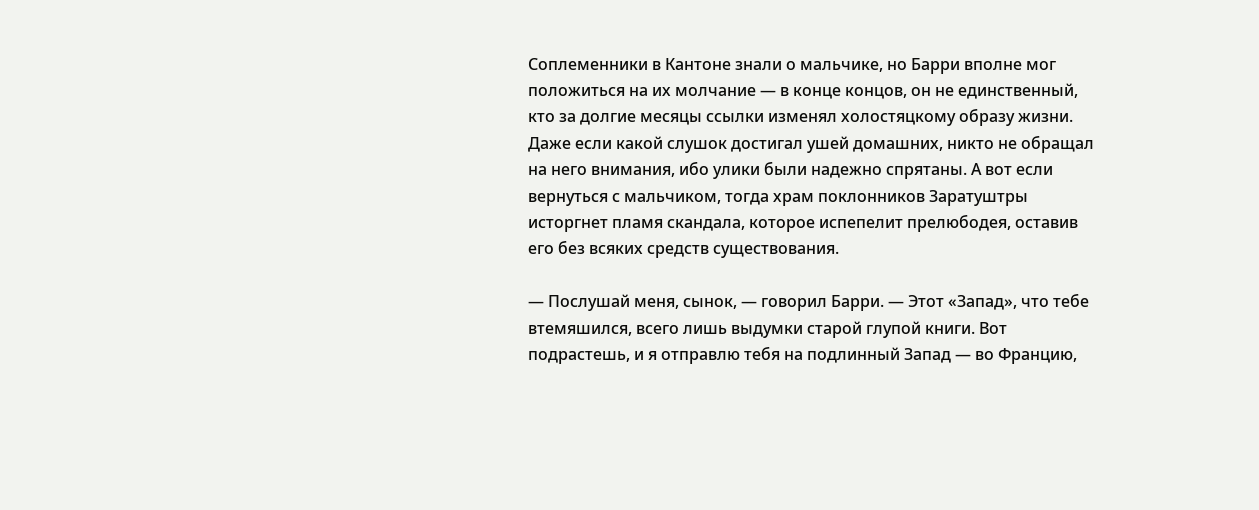Соплеменники в Кантоне знали о мальчике, но Барри вполне мог положиться на их молчание — в конце концов, он не единственный, кто за долгие месяцы ссылки изменял холостяцкому образу жизни. Даже если какой слушок достигал ушей домашних, никто не обращал на него внимания, ибо улики были надежно спрятаны. А вот если вернуться с мальчиком, тогда храм поклонников Заратуштры исторгнет пламя скандала, которое испепелит прелюбодея, оставив его без всяких средств существования.

— Послушай меня, сынок, — говорил Барри. — Этот «Запад», что тебе втемяшился, всего лишь выдумки старой глупой книги. Вот подрастешь, и я отправлю тебя на подлинный Запад — во Францию,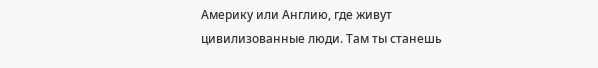Америку или Англию, где живут цивилизованные люди. Там ты станешь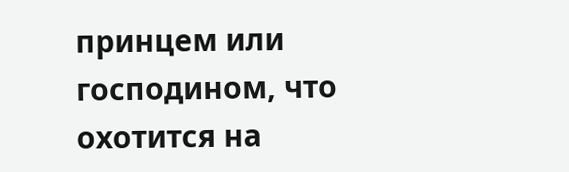принцем или господином, что охотится на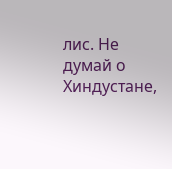лис. Не думай о Хиндустане,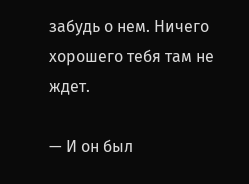забудь о нем. Ничего хорошего тебя там не ждет.

— И он был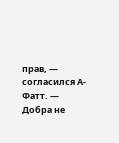прав, — согласился А-Фатт. — Добра не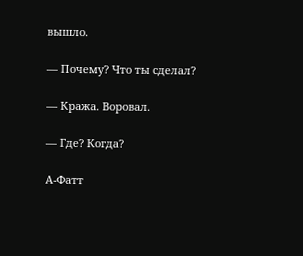вышло.

— Почему? Что ты сделал?

— Кража. Воровал.

— Где? Когда?

А-Фатт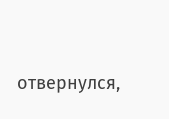отвернулся,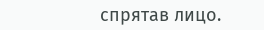спрятав лицо.